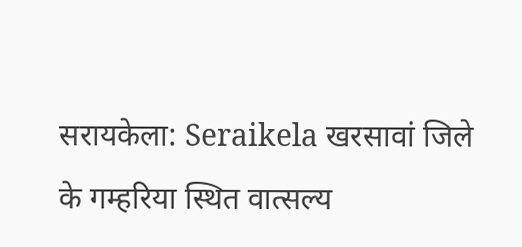सरायकेला: Seraikela खरसावां जिले के गम्हरिया स्थित वात्सल्य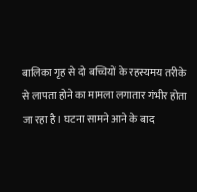बालिका गृह से दो बच्चियों के रहस्यमय तरीके से लापता होने का मामला लगातार गंभीर होता जा रहा है। घटना सामने आने के बाद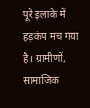पूरे इलाके में हड़कंप मच गया है। ग्रामीणों, सामाजिक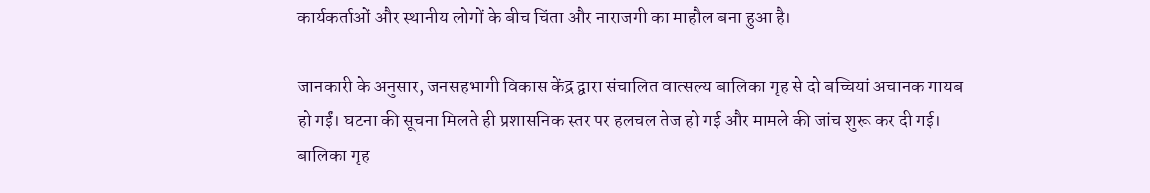कार्यकर्ताओं और स्थानीय लोगों के बीच चिंता और नाराजगी का माहौल बना हुआ है।

जानकारी के अनुसार, जनसहभागी विकास केंद्र द्वारा संचालित वात्सल्य बालिका गृह से दो बच्चियां अचानक गायब हो गईं। घटना की सूचना मिलते ही प्रशासनिक स्तर पर हलचल तेज हो गई और मामले की जांच शुरू कर दी गई।
बालिका गृह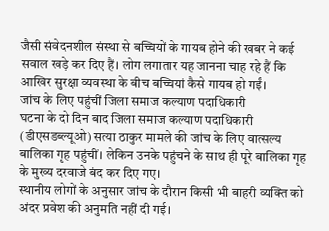जैसी संवेदनशील संस्था से बच्चियों के गायब होने की खबर ने कई सवाल खड़े कर दिए हैं। लोग लगातार यह जानना चाह रहे हैं कि आखिर सुरक्षा व्यवस्था के बीच बच्चियां कैसे गायब हो गईं।
जांच के लिए पहुंचीं जिला समाज कल्याण पदाधिकारी
घटना के दो दिन बाद जिला समाज कल्याण पदाधिकारी (डीएसडब्ल्यूओ) सत्या ठाकुर मामले की जांच के लिए वात्सल्य बालिका गृह पहुंचीं। लेकिन उनके पहुंचने के साथ ही पूरे बालिका गृह के मुख्य दरवाजे बंद कर दिए गए।
स्थानीय लोगों के अनुसार जांच के दौरान किसी भी बाहरी व्यक्ति को अंदर प्रवेश की अनुमति नहीं दी गई।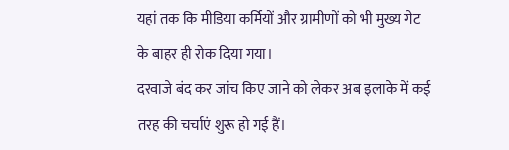यहां तक कि मीडिया कर्मियों और ग्रामीणों को भी मुख्य गेट के बाहर ही रोक दिया गया।
दरवाजे बंद कर जांच किए जाने को लेकर अब इलाके में कई तरह की चर्चाएं शुरू हो गई हैं।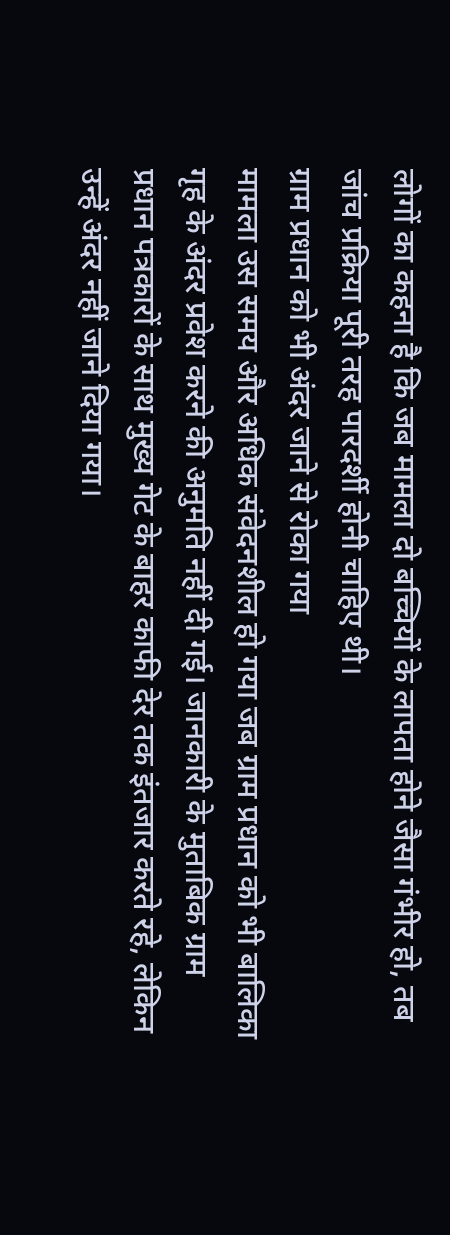लोगों का कहना है कि जब मामला दो बच्चियों के लापता होने जैसा गंभीर हो, तब जांच प्रक्रिया पूरी तरह पारदर्शी होनी चाहिए थी।
ग्राम प्रधान को भी अंदर जाने से रोका गया
मामला उस समय और अधिक संवेदनशील हो गया जब ग्राम प्रधान को भी बालिका गृह के अंदर प्रवेश करने की अनुमति नहीं दी गई। जानकारी के मुताबिक ग्राम प्रधान पत्रकारों के साथ मुख्य गेट के बाहर काफी देर तक इंतजार करते रहे, लेकिन उन्हें अंदर नहीं जाने दिया गया।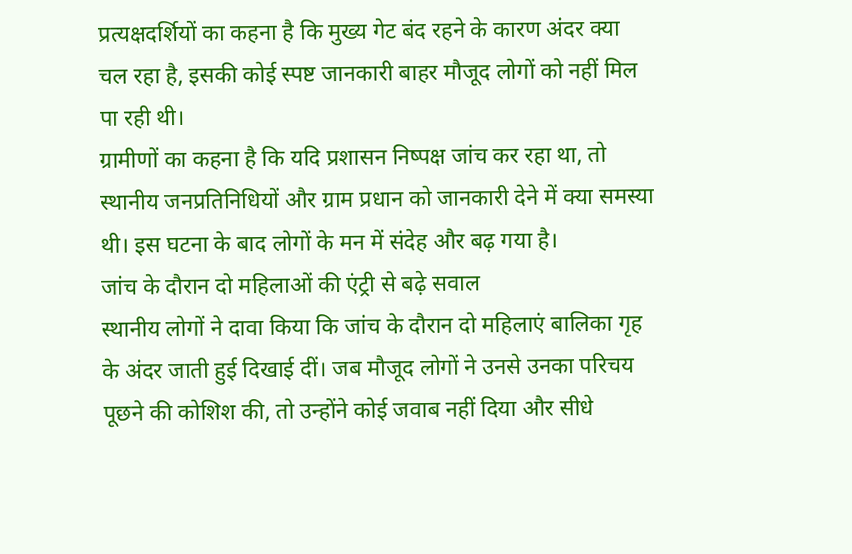प्रत्यक्षदर्शियों का कहना है कि मुख्य गेट बंद रहने के कारण अंदर क्या चल रहा है, इसकी कोई स्पष्ट जानकारी बाहर मौजूद लोगों को नहीं मिल पा रही थी।
ग्रामीणों का कहना है कि यदि प्रशासन निष्पक्ष जांच कर रहा था, तो स्थानीय जनप्रतिनिधियों और ग्राम प्रधान को जानकारी देने में क्या समस्या थी। इस घटना के बाद लोगों के मन में संदेह और बढ़ गया है।
जांच के दौरान दो महिलाओं की एंट्री से बढ़े सवाल
स्थानीय लोगों ने दावा किया कि जांच के दौरान दो महिलाएं बालिका गृह के अंदर जाती हुई दिखाई दीं। जब मौजूद लोगों ने उनसे उनका परिचय पूछने की कोशिश की, तो उन्होंने कोई जवाब नहीं दिया और सीधे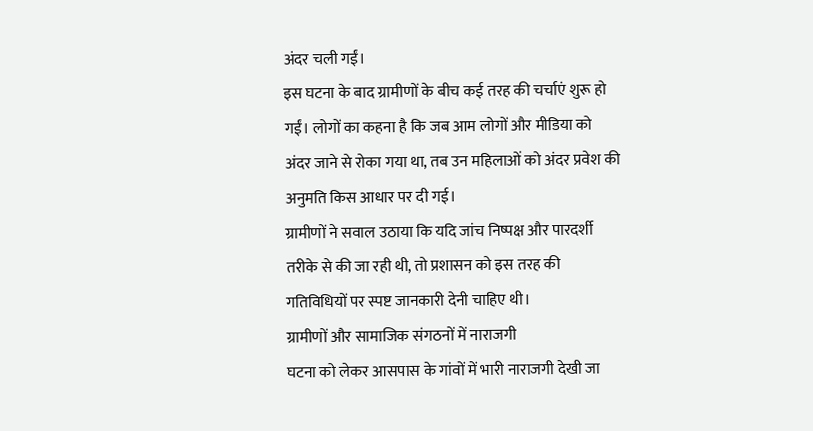अंदर चली गईं।
इस घटना के बाद ग्रामीणों के बीच कई तरह की चर्चाएं शुरू हो गईं। लोगों का कहना है कि जब आम लोगों और मीडिया को अंदर जाने से रोका गया था, तब उन महिलाओं को अंदर प्रवेश की अनुमति किस आधार पर दी गई।
ग्रामीणों ने सवाल उठाया कि यदि जांच निष्पक्ष और पारदर्शी तरीके से की जा रही थी, तो प्रशासन को इस तरह की गतिविधियों पर स्पष्ट जानकारी देनी चाहिए थी।
ग्रामीणों और सामाजिक संगठनों में नाराजगी
घटना को लेकर आसपास के गांवों में भारी नाराजगी देखी जा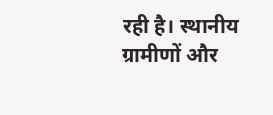रही है। स्थानीय ग्रामीणों और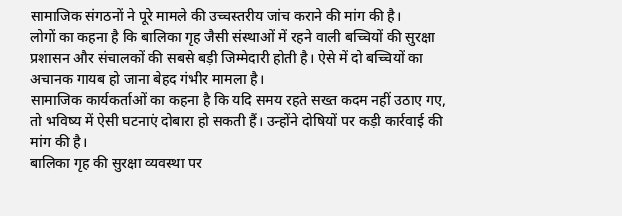सामाजिक संगठनों ने पूरे मामले की उच्चस्तरीय जांच कराने की मांग की है।
लोगों का कहना है कि बालिका गृह जैसी संस्थाओं में रहने वाली बच्चियों की सुरक्षा प्रशासन और संचालकों की सबसे बड़ी जिम्मेदारी होती है। ऐसे में दो बच्चियों का अचानक गायब हो जाना बेहद गंभीर मामला है।
सामाजिक कार्यकर्ताओं का कहना है कि यदि समय रहते सख्त कदम नहीं उठाए गए, तो भविष्य में ऐसी घटनाएं दोबारा हो सकती हैं। उन्होंने दोषियों पर कड़ी कार्रवाई की मांग की है।
बालिका गृह की सुरक्षा व्यवस्था पर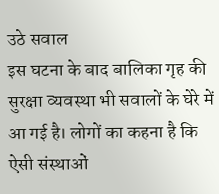उठे सवाल
इस घटना के बाद बालिका गृह की सुरक्षा व्यवस्था भी सवालों के घेरे में आ गई है। लोगों का कहना है कि ऐसी संस्थाओं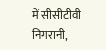में सीसीटीवी निगरानी,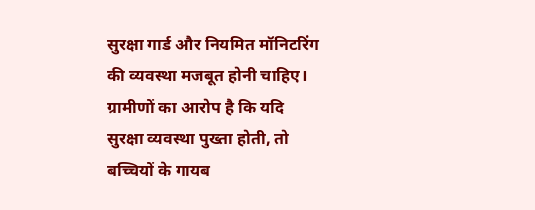सुरक्षा गार्ड और नियमित मॉनिटरिंग की व्यवस्था मजबूत होनी चाहिए।
ग्रामीणों का आरोप है कि यदि सुरक्षा व्यवस्था पुख्ता होती, तो बच्चियों के गायब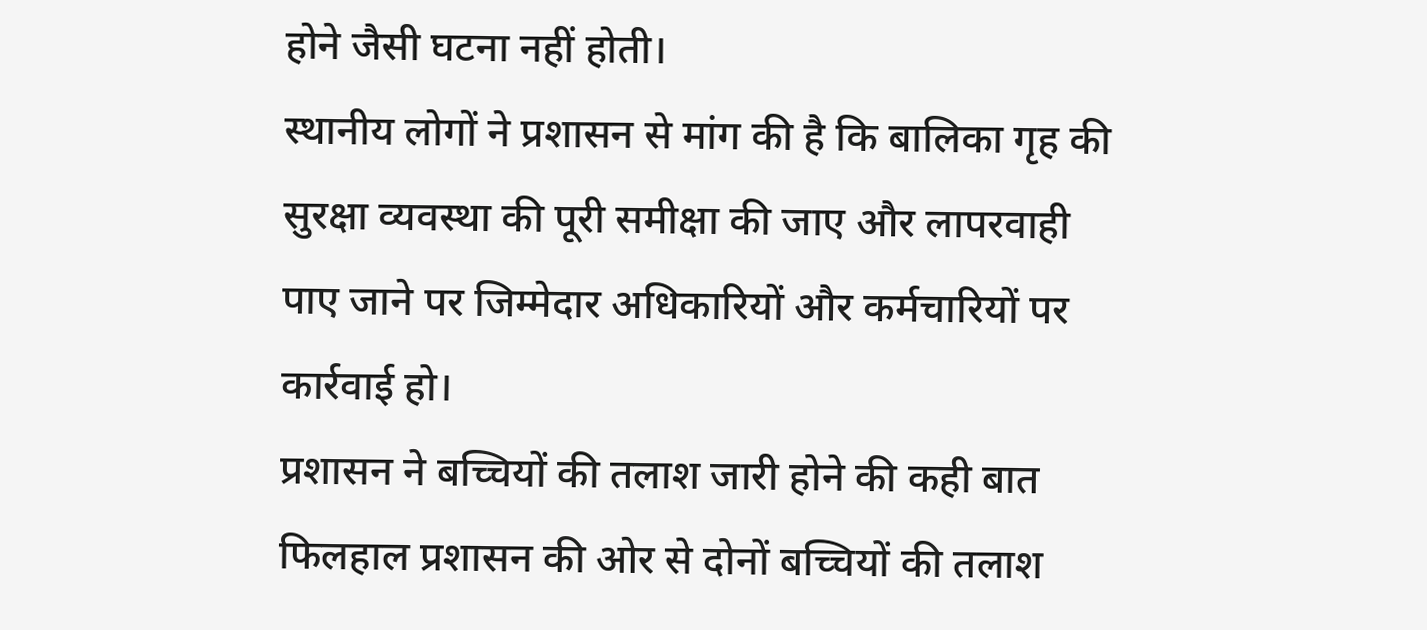होने जैसी घटना नहीं होती।
स्थानीय लोगों ने प्रशासन से मांग की है कि बालिका गृह की सुरक्षा व्यवस्था की पूरी समीक्षा की जाए और लापरवाही पाए जाने पर जिम्मेदार अधिकारियों और कर्मचारियों पर कार्रवाई हो।
प्रशासन ने बच्चियों की तलाश जारी होने की कही बात
फिलहाल प्रशासन की ओर से दोनों बच्चियों की तलाश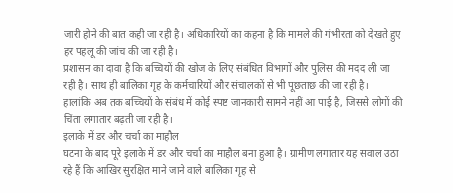जारी होने की बात कही जा रही है। अधिकारियों का कहना है कि मामले की गंभीरता को देखते हुए हर पहलू की जांच की जा रही है।
प्रशासन का दावा है कि बच्चियों की खोज के लिए संबंधित विभागों और पुलिस की मदद ली जा रही है। साथ ही बालिका गृह के कर्मचारियों और संचालकों से भी पूछताछ की जा रही है।
हालांकि अब तक बच्चियों के संबंध में कोई स्पष्ट जानकारी सामने नहीं आ पाई है, जिससे लोगों की चिंता लगातार बढ़ती जा रही है।
इलाके में डर और चर्चा का माहौल
घटना के बाद पूरे इलाके में डर और चर्चा का माहौल बना हुआ है। ग्रामीण लगातार यह सवाल उठा रहे हैं कि आखिर सुरक्षित माने जाने वाले बालिका गृह से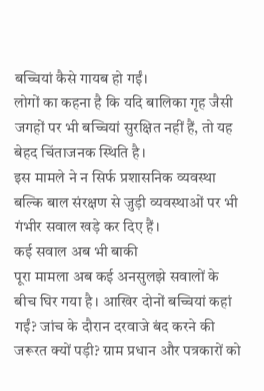बच्चियां कैसे गायब हो गईं।
लोगों का कहना है कि यदि बालिका गृह जैसी जगहों पर भी बच्चियां सुरक्षित नहीं हैं, तो यह बेहद चिंताजनक स्थिति है।
इस मामले ने न सिर्फ प्रशासनिक व्यवस्था बल्कि बाल संरक्षण से जुड़ी व्यवस्थाओं पर भी गंभीर सवाल खड़े कर दिए हैं।
कई सवाल अब भी बाकी
पूरा मामला अब कई अनसुलझे सवालों के बीच घिर गया है। आखिर दोनों बच्चियां कहां गईं? जांच के दौरान दरवाजे बंद करने की जरूरत क्यों पड़ी? ग्राम प्रधान और पत्रकारों को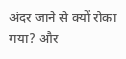अंदर जाने से क्यों रोका गया? और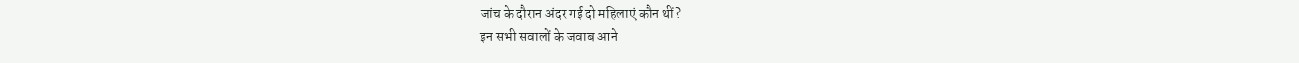जांच के दौरान अंदर गई दो महिलाएं कौन थीं?
इन सभी सवालों के जवाब आने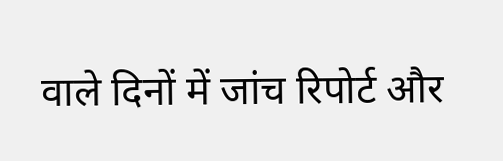वाले दिनों में जांच रिपोर्ट और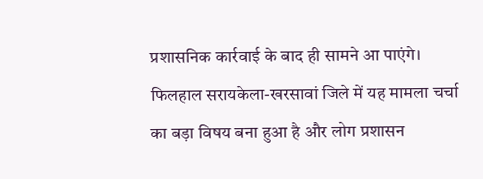प्रशासनिक कार्रवाई के बाद ही सामने आ पाएंगे।
फिलहाल सरायकेला-खरसावां जिले में यह मामला चर्चा का बड़ा विषय बना हुआ है और लोग प्रशासन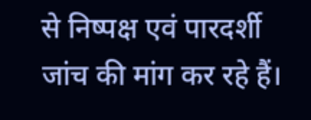से निष्पक्ष एवं पारदर्शी जांच की मांग कर रहे हैं।